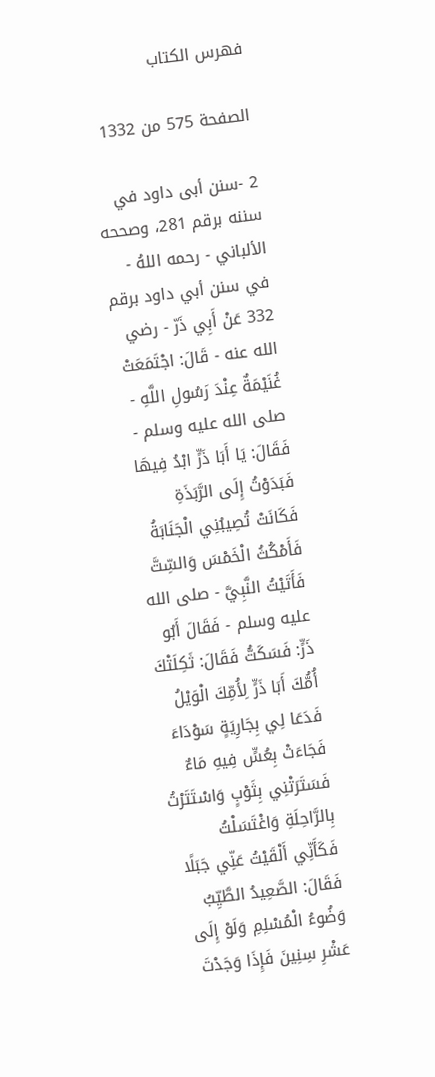فهرس الكتاب

الصفحة 575 من 1332

2 -سنن أبى داود في سننه برقم 281، وصححه الألباني - رحمه اللهُ - في سنن أبي داود برقم 332 عَنْ أَبِي ذَرّ - رضي الله عنه - قَالَ: اجْتَمَعَتْ غُنَيْمَةٌ عِنْدَ رَسُولِ اللَّهِ - صلى الله عليه وسلم - فَقَالَ: يَا أَبَا ذَرٍّ ابْدُ فِيهَا فَبَدَوْتُ إِلَى الرَّبَذَةِ فَكَانَتْ تُصِيبُنِي الْجَنَابَةُ فَأَمْكُثُ الْخَمْسَ وَالسِّتَّ فَأَتَيْتُ النَّبِيَّ - صلى الله عليه وسلم - فَقَالَ أَبُو ذَرٍّ: فَسَكَتُّ فَقَالَ: ثَكِلَتْكَ أُمُّكَ أَبَا ذَرٍّ لِأُمِّكَ الْوَيْلُ فَدَعَا لِي بِجَارِيَةٍ سَوْدَاءَ فَجَاءَتْ بِعُسٍّ فِيهِ مَاءٌ فَسَتَرَتْنِي بِثَوْبٍ وَاسْتَتَرْتُ بِالرَّاحِلَةِ وَاغْتَسَلْتُ فَكَأَنِّي أَلْقَيْتُ عَنِّي جَبَلًا فَقَالَ: الصَّعِيدُ الطَّيِّبُ وَضُوءُ الْمُسْلِمِ وَلَوْ إِلَى عَشْرِ سِنِينَ فَإِذَا وَجَدْتَ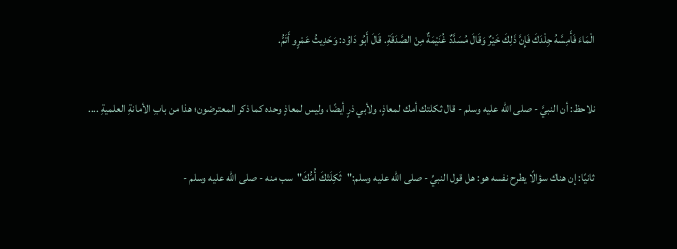الْمَاءَ فَأَمِسَّهُ جِلْدَكَ فَإِنَّ ذَلِكَ خَيْرٌ وَقَالَ مُسَدَّدٌ غُنَيْمَةٌ مِنْ الصَّدَقَةِ. قَالَ أَبُو دَاوُد: وَحَدِيثُ عَمْرٍو أَتَمُّ.

نلاحظ: أن النبيَّ - صلى الله عليه وسلم - قال ثكلتك أمك لمعاذٍ، ولأبي ذرٍ أيضًا، وليس لمعاذٍ وحده كما ذكر المعترضون؛ هذا من بابِ الأمانةِ العلميةِ ....

ثانيًا: إن هناك سؤالًا يطرح نفسه هو: هل قول النبيِّ - صلى الله عليه وسلم:"ثَكِلَتْكَ أُمُّكَ"سب منه - صلى الله عليه وسلم -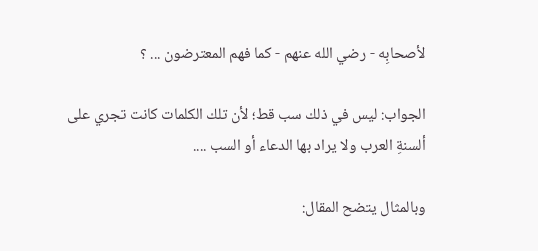لأصحابِه - رضي الله عنهم - كما فهم المعترضون ... ؟

الجواب: ليس في ذلك سب قط؛ لأن تلك الكلمات كانت تجري على ألسنةِ العرب ولا يراد بها الدعاء أو السب ....

وبالمثال يتضح المقال: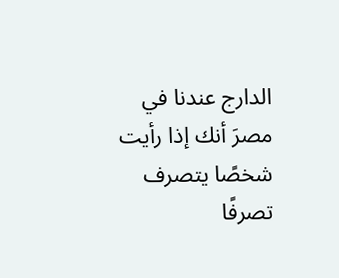الدارج عندنا في مصرَ أنك إذا رأيت شخصًا يتصرف تصرفًا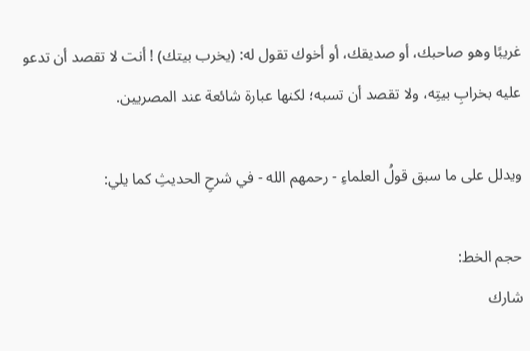غريبًا وهو صاحبك، أو صديقك، أو أخوك تقول له: (يخرب بيتك) ! أنت لا تقصد أن تدعو عليه بخرابِ بيتِه، ولا تقصد أن تسبه؛ لكنها عبارة شائعة عند المصريين.

ويدلل على ما سبق قولُ العلماءِ - رحمهم الله - في شرحِ الحديثِ كما يلي:

حجم الخط:
شارك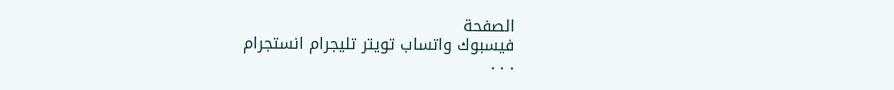الصفحة
فيسبوك واتساب تويتر تليجرام انستجرام
. . .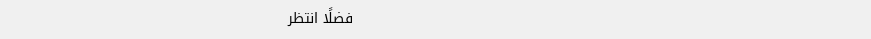فضلًا انتظر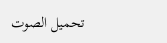تحميل الصوت